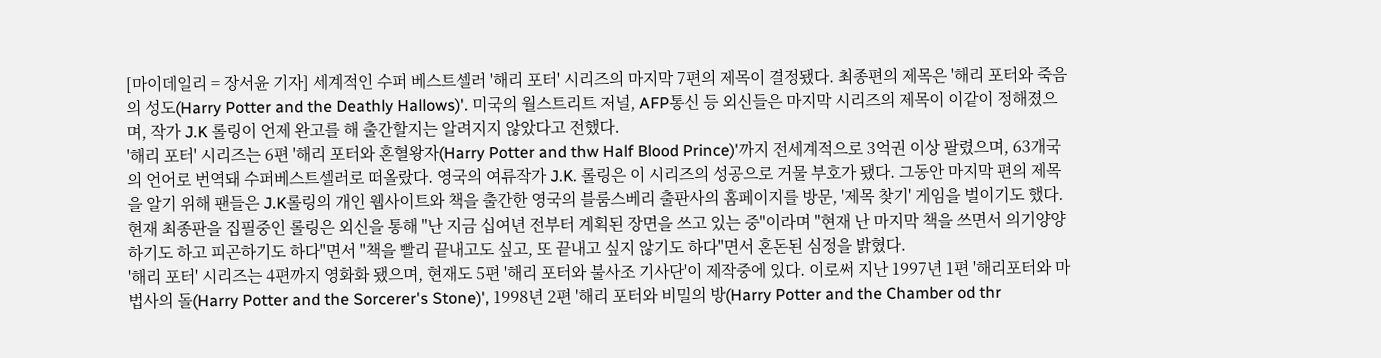[마이데일리 = 장서윤 기자] 세계적인 수퍼 베스트셀러 '해리 포터' 시리즈의 마지막 7편의 제목이 결정됐다. 최종편의 제목은 '해리 포터와 죽음의 성도(Harry Potter and the Deathly Hallows)'. 미국의 월스트리트 저널, AFP통신 등 외신들은 마지막 시리즈의 제목이 이같이 정해졌으며, 작가 J.K 롤링이 언제 완고를 해 출간할지는 알려지지 않았다고 전했다.
'해리 포터' 시리즈는 6편 '해리 포터와 혼혈왕자(Harry Potter and thw Half Blood Prince)'까지 전세계적으로 3억권 이상 팔렸으며, 63개국의 언어로 번역돼 수퍼베스트셀러로 떠올랐다. 영국의 여류작가 J.K. 롤링은 이 시리즈의 성공으로 거물 부호가 됐다. 그동안 마지막 편의 제목을 알기 위해 팬들은 J.K롤링의 개인 웹사이트와 책을 출간한 영국의 블룸스베리 출판사의 홈페이지를 방문, '제목 찾기' 게임을 벌이기도 했다.
현재 최종판을 집필중인 롤링은 외신을 통해 "난 지금 십여년 전부터 계획된 장면을 쓰고 있는 중"이라며 "현재 난 마지막 책을 쓰면서 의기양양하기도 하고 피곤하기도 하다"면서 "책을 빨리 끝내고도 싶고, 또 끝내고 싶지 않기도 하다"면서 혼돈된 심정을 밝혔다.
'해리 포터' 시리즈는 4편까지 영화화 됐으며, 현재도 5편 '해리 포터와 불사조 기사단'이 제작중에 있다. 이로써 지난 1997년 1편 '해리포터와 마법사의 돌(Harry Potter and the Sorcerer's Stone)', 1998년 2편 '해리 포터와 비밀의 방(Harry Potter and the Chamber od thr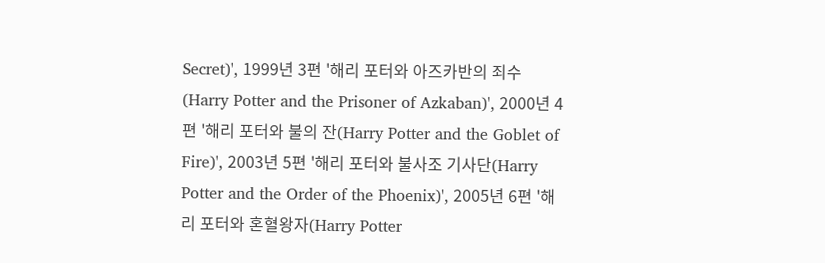Secret)', 1999년 3편 '해리 포터와 아즈카반의 죄수(Harry Potter and the Prisoner of Azkaban)', 2000년 4편 '해리 포터와 불의 잔(Harry Potter and the Goblet of Fire)', 2003년 5편 '해리 포터와 불사조 기사단(Harry Potter and the Order of the Phoenix)', 2005년 6편 '해리 포터와 혼혈왕자(Harry Potter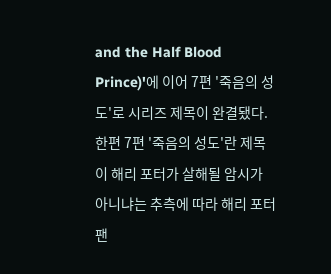and the Half Blood Prince)'에 이어 7편 '죽음의 성도'로 시리즈 제목이 완결됐다.
한편 7편 '죽음의 성도'란 제목이 해리 포터가 살해될 암시가 아니냐는 추측에 따라 해리 포터 팬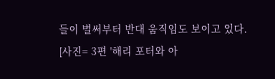들이 벌써부터 반대 움직임도 보이고 있다.
[사진= 3편 '해리 포터와 아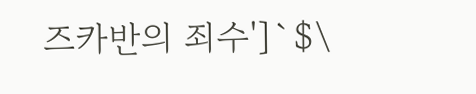즈카반의 죄수']`$\